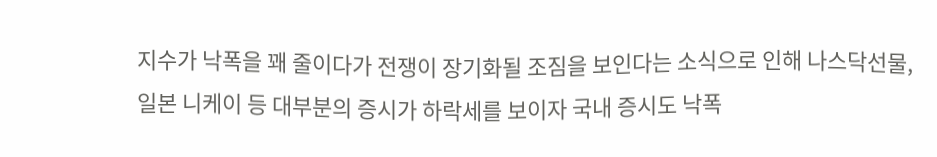지수가 낙폭을 꽤 줄이다가 전쟁이 장기화될 조짐을 보인다는 소식으로 인해 나스닥선물, 일본 니케이 등 대부분의 증시가 하락세를 보이자 국내 증시도 낙폭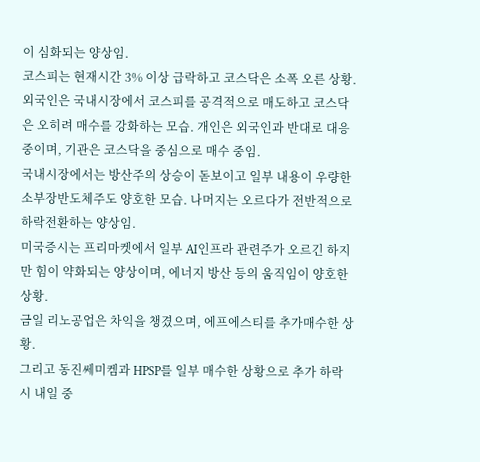이 심화되는 양상임.
코스피는 현재시간 3% 이상 급락하고 코스닥은 소폭 오른 상황.
외국인은 국내시장에서 코스피를 공격적으로 매도하고 코스닥은 오히려 매수를 강화하는 모습. 개인은 외국인과 반대로 대응중이며, 기관은 코스닥을 중심으로 매수 중임.
국내시장에서는 방산주의 상승이 돋보이고 일부 내용이 우량한 소부장반도체주도 양호한 모습. 나머지는 오르다가 전반적으로 하락전환하는 양상임.
미국증시는 프리마켓에서 일부 AI인프라 관련주가 오르긴 하지만 힘이 약화되는 양상이며, 에너지 방산 등의 움직임이 양호한 상황.
금일 리노공업은 차익을 챙겼으며, 에프에스티를 추가매수한 상황.
그리고 동진쎄미켐과 HPSP를 일부 매수한 상황으로 추가 하락시 내일 중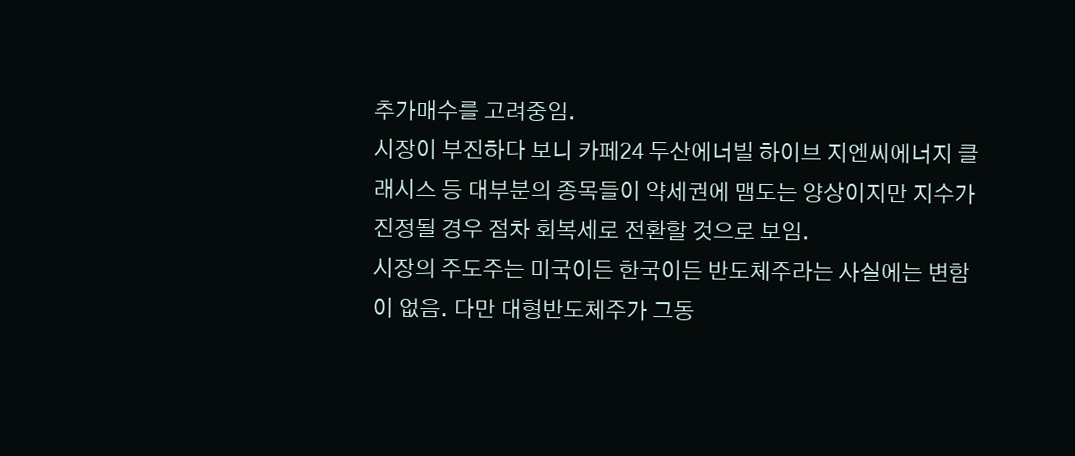추가매수를 고려중임.
시장이 부진하다 보니 카페24 두산에너빌 하이브 지엔씨에너지 클래시스 등 대부분의 종목들이 약세권에 맴도는 양상이지만 지수가 진정될 경우 점차 회복세로 전환할 것으로 보임.
시장의 주도주는 미국이든 한국이든 반도체주라는 사실에는 변함이 없음. 다만 대형반도체주가 그동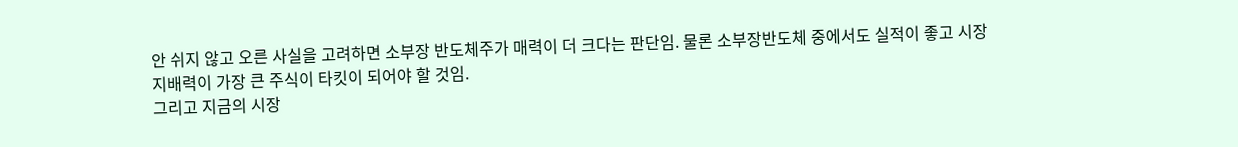안 쉬지 않고 오른 사실을 고려하면 소부장 반도체주가 매력이 더 크다는 판단임. 물론 소부장반도체 중에서도 실적이 좋고 시장지배력이 가장 큰 주식이 타킷이 되어야 할 것임.
그리고 지금의 시장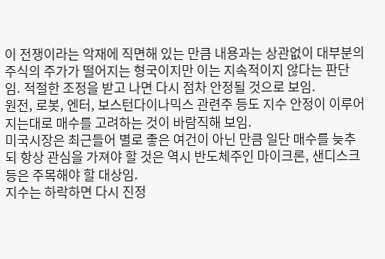이 전쟁이라는 악재에 직면해 있는 만큼 내용과는 상관없이 대부분의 주식의 주가가 떨어지는 형국이지만 이는 지속적이지 않다는 판단임. 적절한 조정을 받고 나면 다시 점차 안정될 것으로 보임.
원전, 로봇, 엔터, 보스턴다이나믹스 관련주 등도 지수 안정이 이루어지는대로 매수를 고려하는 것이 바람직해 보임.
미국시장은 최근들어 별로 좋은 여건이 아닌 만큼 일단 매수를 늦추되 항상 관심을 가져야 할 것은 역시 반도체주인 마이크론, 샌디스크 등은 주목해야 할 대상임.
지수는 하락하면 다시 진정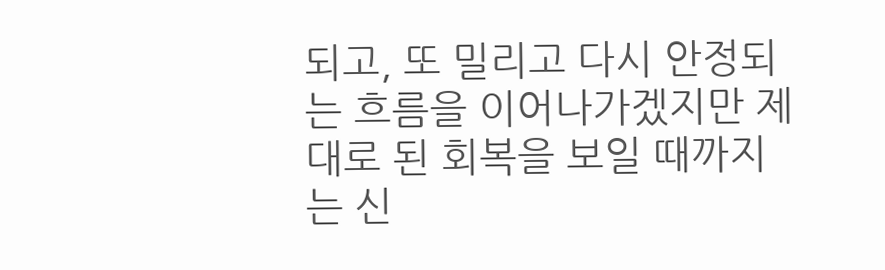되고, 또 밀리고 다시 안정되는 흐름을 이어나가겠지만 제대로 된 회복을 보일 때까지는 신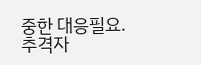중한 대응필요.
추격자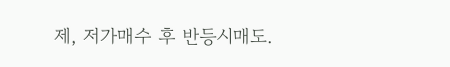제, 저가매수 후 반등시매도.